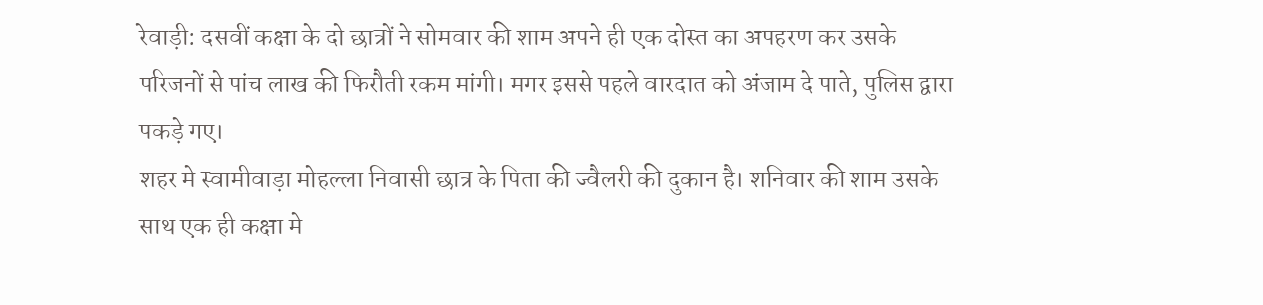रेवाड़ी: दसवीं कक्षा के दो छात्रों ने सोमवार की शाम अपने ही एक दोस्त का अपहरण कर उसके परिजनों से पांच लाख की फिरौती रकम मांगी। मगर इससे पहले वारदात को अंजाम दे पाते, पुलिस द्वारा पकड़े गए।
शहर मे स्वामीवाड़ा मोहल्ला निवासी छात्र के पिता की ज्वैलरी की दुकान है। शनिवार की शाम उसके साथ एक ही कक्षा मे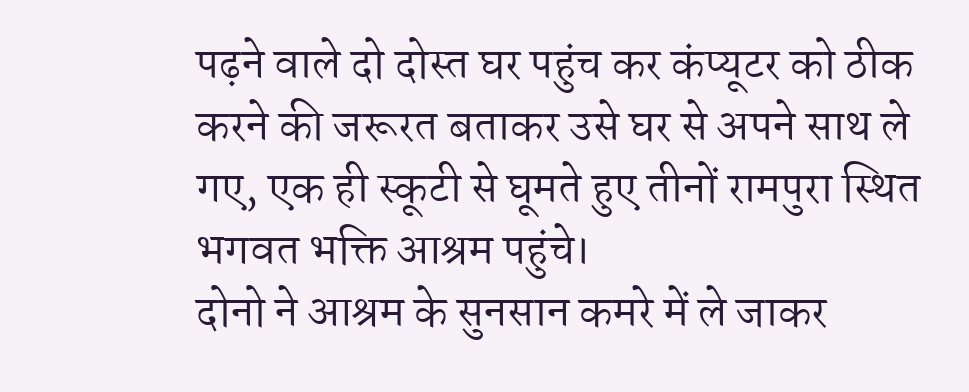पढ़ने वाले दो दोस्त घर पहुंच कर कंप्यूटर को ठीक करने की जरूरत बताकर उसे घर से अपने साथ ले गए, एक ही स्कूटी से घूमते हुए तीनों रामपुरा स्थित भगवत भक्ति आश्रम पहुंचे।
दोनो ने आश्रम के सुनसान कमरे में ले जाकर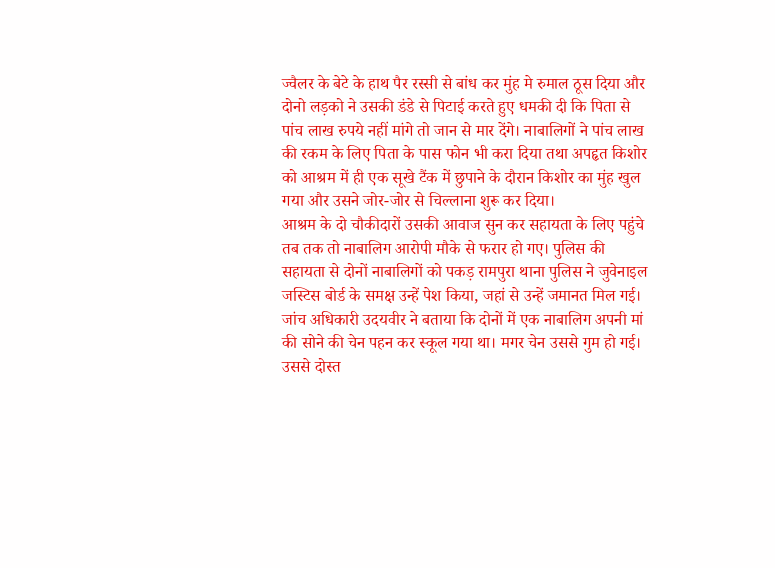ज्वैलर के बेटे के हाथ पैर रस्सी से बांध कर मुंह मे रुमाल ठूस दिया और दोनो लड़को ने उसकी डंडे से पिटाई करते हुए धमकी दी कि पिता से पांच लाख रुपये नहीं मांगे तो जान से मार देंगे। नाबालिगों ने पांच लाख की रकम के लिए पिता के पास फोन भी करा दिया तथा अपहृत किशोर को आश्रम में ही एक सूखे टैंक में छुपाने के दौरान किशोर का मुंह खुल गया और उसने जोर-जोर से चिल्लाना शुरू कर दिया।
आश्रम के दो चौकीदारों उसकी आवाज सुन कर सहायता के लिए पहुंचे तब तक तो नाबालिग आरोपी मौके से फरार हो गए। पुलिस की सहायता से दोनों नाबालिगों को पकड़ रामपुरा थाना पुलिस ने जुवेनाइल जस्टिस बोर्ड के समक्ष उन्हें पेश किया, जहां से उन्हें जमानत मिल गई।
जांच अधिकारी उदयवीर ने बताया कि दोनों में एक नाबालिग अपनी मां की सोने की चेन पहन कर स्कूल गया था। मगर चेन उससे गुम हो गई। उससे दोस्त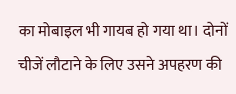का मोबाइल भी गायब हो गया था। दोनों चीजें लौटाने के लिए उसने अपहरण की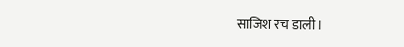साजिश रच डाली।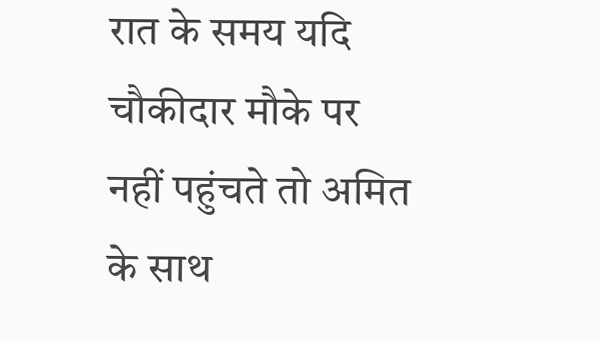रात के समय यदि चौकीदार मौके पर नहीं पहुंचते तो अमित के साथ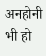अनहोनी भी हो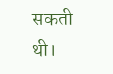सकती थी।